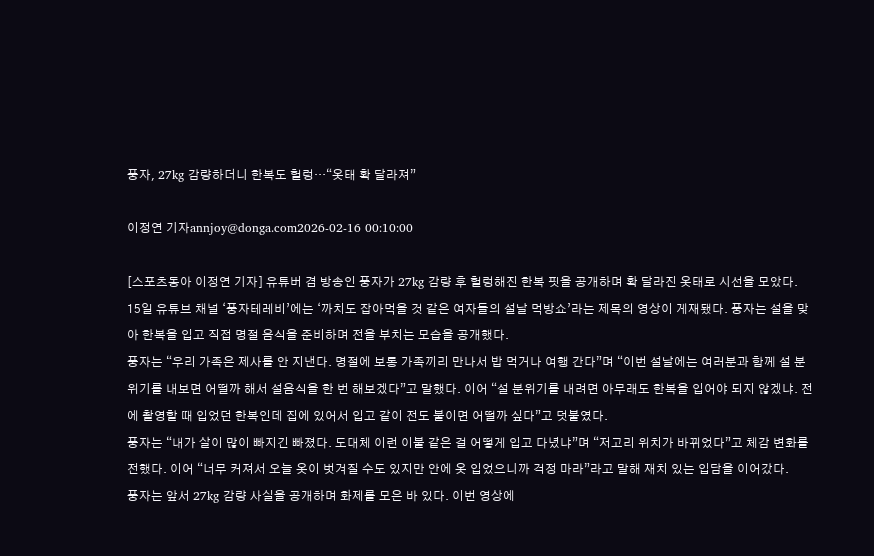풍자, 27kg 감량하더니 한복도 헐렁…“옷태 확 달라져”

이정연 기자annjoy@donga.com2026-02-16 00:10:00

[스포츠동아 이정연 기자] 유튜버 겸 방송인 풍자가 27kg 감량 후 헐렁해진 한복 핏을 공개하며 확 달라진 옷태로 시선을 모았다.
15일 유튜브 채널 ‘풍자테레비’에는 ‘까치도 잡아먹을 것 같은 여자들의 설날 먹방쇼’라는 제목의 영상이 게재됐다. 풍자는 설을 맞아 한복을 입고 직접 명절 음식을 준비하며 전을 부치는 모습을 공개했다.
풍자는 “우리 가족은 제사를 안 지낸다. 명절에 보통 가족끼리 만나서 밥 먹거나 여행 간다”며 “이번 설날에는 여러분과 함께 설 분위기를 내보면 어떨까 해서 설음식을 한 번 해보겠다”고 말했다. 이어 “설 분위기를 내려면 아무래도 한복을 입어야 되지 않겠냐. 전에 촬영할 때 입었던 한복인데 집에 있어서 입고 같이 전도 붙이면 어떨까 싶다”고 덧붙였다.
풍자는 “내가 살이 많이 빠지긴 빠졌다. 도대체 이런 이불 같은 걸 어떻게 입고 다녔냐”며 “저고리 위치가 바뀌었다”고 체감 변화를 전했다. 이어 “너무 커져서 오늘 옷이 벗겨질 수도 있지만 안에 옷 입었으니까 걱정 마라”라고 말해 재치 있는 입담을 이어갔다.
풍자는 앞서 27kg 감량 사실을 공개하며 화제를 모은 바 있다. 이번 영상에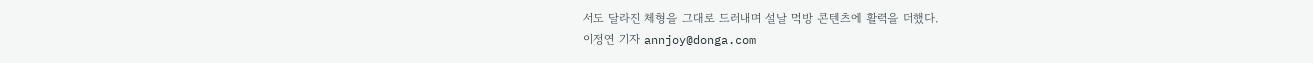서도 달라진 체형을 그대로 드러내며 설날 먹방 콘텐츠에 활력을 더했다.
이정연 기자 annjoy@donga.com